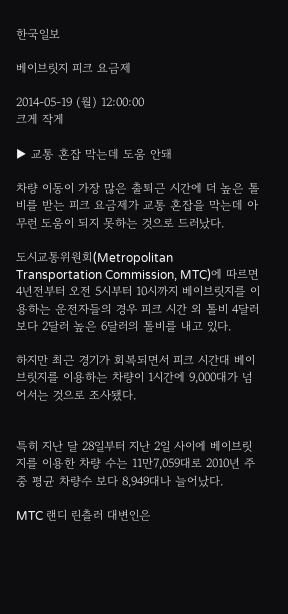한국일보

베이브릿지 피크 요금제

2014-05-19 (월) 12:00:00
크게 작게

▶ 교통 혼잡 막는데 도움 안돼

차량 이동이 가장 많은 출퇴근 시간에 더 높은 톨비를 받는 피크 요금제가 교통 혼잡을 막는데 아무런 도움이 되지 못하는 것으로 드러났다.

도시교통위원회(Metropolitan Transportation Commission, MTC)에 따르면 4년전부터 오전 5시부터 10시까지 베이브릿지를 이용하는 운전자들의 경우 피크 시간 외 톨비 4달러보다 2달러 높은 6달러의 톨비를 내고 있다.

하지만 최근 경기가 회복되면서 피크 시간대 베이브릿지를 이용하는 차량이 1시간에 9,000대가 넘어서는 것으로 조사됐다.


특히 지난 달 28일부터 지난 2일 사이에 베이브릿지를 이용한 차량 수는 11만7,059대로 2010년 주중 평균 차량수 보다 8,949대나 늘어났다.

MTC 랜디 린츨러 대변인은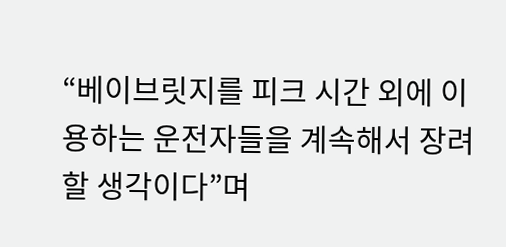“베이브릿지를 피크 시간 외에 이용하는 운전자들을 계속해서 장려할 생각이다”며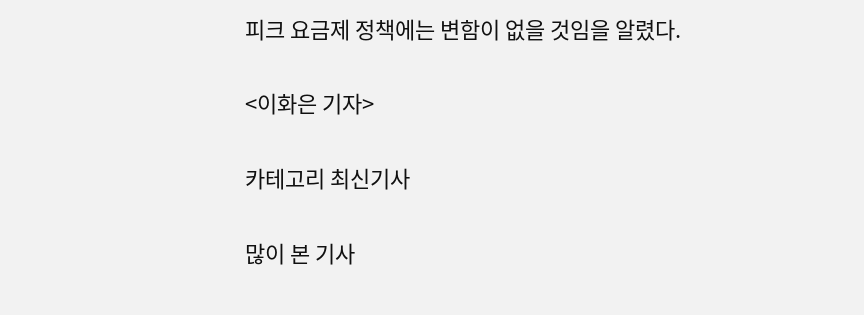피크 요금제 정책에는 변함이 없을 것임을 알렸다.

<이화은 기자>

카테고리 최신기사

많이 본 기사